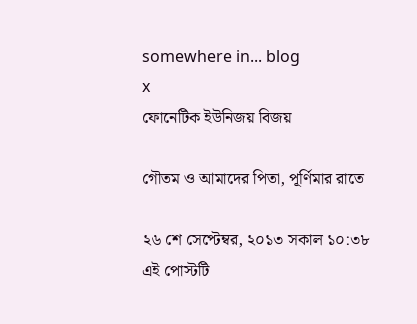somewhere in... blog
x
ফোনেটিক ইউনিজয় বিজয়

গৌতম ও আমাদের পিতা, পূর্ণিমার রাতে

২৬ শে সেপ্টেম্বর, ২০১৩ সকাল ১০:৩৮
এই পোস্টটি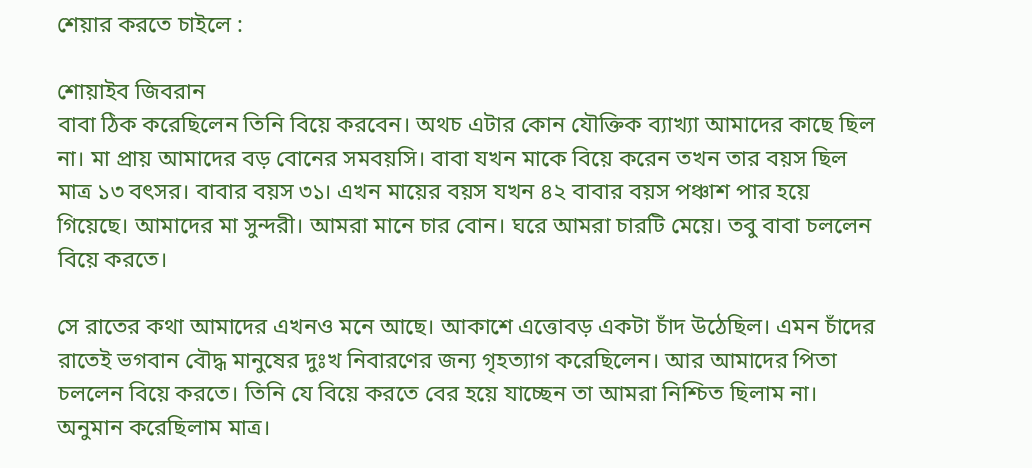শেয়ার করতে চাইলে :

শোয়াইব জিবরান
বাবা ঠিক করেছিলেন তিনি বিয়ে করবেন। অথচ এটার কোন যৌক্তিক ব্যাখ্যা আমাদের কাছে ছিল না। মা প্রায় আমাদের বড় বোনের সমবয়সি। বাবা যখন মাকে বিয়ে করেন তখন তার বয়স ছিল মাত্র ১৩ বৎসর। বাবার বয়স ৩১। এখন মায়ের বয়স যখন ৪২ বাবার বয়স পঞ্চাশ পার হয়ে গিয়েছে। আমাদের মা সুন্দরী। আমরা মানে চার বোন। ঘরে আমরা চারটি মেয়ে। তবু বাবা চললেন বিয়ে করতে।

সে রাতের কথা আমাদের এখনও মনে আছে। আকাশে এত্তোবড় একটা চাঁদ উঠেছিল। এমন চাঁদের রাতেই ভগবান বৌদ্ধ মানুষের দুঃখ নিবারণের জন্য গৃহত্যাগ করেছিলেন। আর আমাদের পিতা চললেন বিয়ে করতে। তিনি যে বিয়ে করতে বের হয়ে যাচ্ছেন তা আমরা নিশ্চিত ছিলাম না। অনুমান করেছিলাম মাত্র।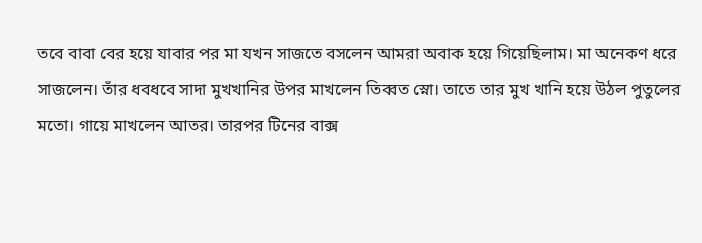তবে বাবা বের হয়ে যাবার পর মা যখন সাজতে বসলেন আমরা অবাক হয়ে গিয়েছিলাম। মা অনেকণ ধরে সাজলেন। তাঁর ধবধবে সাদা মুখখানির উপর মাখলেন তিব্বত স্নো। তাতে তার মুখ খানি হয়ে উঠল পুতুলের মতো। গায়ে মাখলেন আতর। তারপর টিনের বাক্স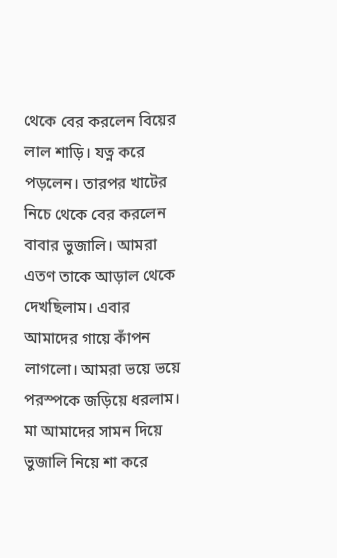থেকে বের করলেন বিয়ের লাল শাড়ি। যত্ন করে পড়লেন। তারপর খাটের নিচে থেকে বের করলেন বাবার ভুজালি। আমরা এতণ তাকে আড়াল থেকে দেখছিলাম। এবার আমাদের গায়ে কাঁপন লাগলো। আমরা ভয়ে ভয়ে পরস্পকে জড়িয়ে ধরলাম। মা আমাদের সামন দিয়ে ভুজালি নিয়ে শা করে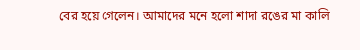বের হয়ে গেলেন। আমাদের মনে হলো শাদা রঙের মা কালি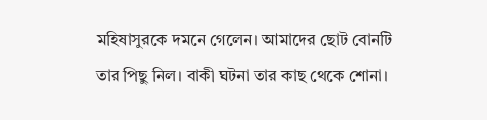মহিষাসুরকে দমনে গেলেন। আমাদের ছোট বোনটি তার পিছু নিল। বাকী ঘটনা তার কাছ থেকে শোনা।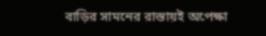বাড়ির সামনের রাস্তায়ই অপেক্ষা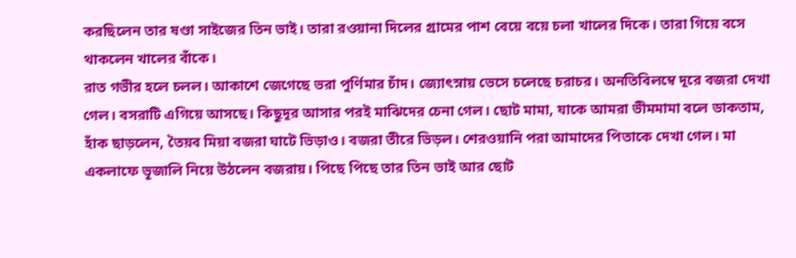করছিলেন তার ষণ্ডা সাইজের তিন ভাই। তারা রওয়ানা দিলের গ্রামের পাশ বেয়ে বয়ে চলা খালের দিকে। তারা গিয়ে বসে থাকলেন খালের বাঁকে।
রাত গভীর হলে চলল। আকাশে জেগেছে ভরা পুর্ণিমার চাঁদ। জ্যোৎস্নায় ভেসে চলেছে চরাচর। অনতিবিলম্বে দূরে বজরা দেখা গেল। বসরাটি এগিয়ে আসছে। কিছুদূর আসার পরই মাঝিদের চেনা গেল। ছোট মামা, যাকে আমরা ভীমমামা বলে ডাকতাম, হাঁক ছাড়লেন, তৈয়ব মিয়া বজরা ঘাটে ভিড়াও। বজরা তীরে ভিড়ল। শেরওয়ানি পরা আমাদের পিতাকে দেখা গেল। মা একলাফে ভূজালি নিয়ে উঠলেন বজরায়। পিছে পিছে তার তিন ভাই আর ছোট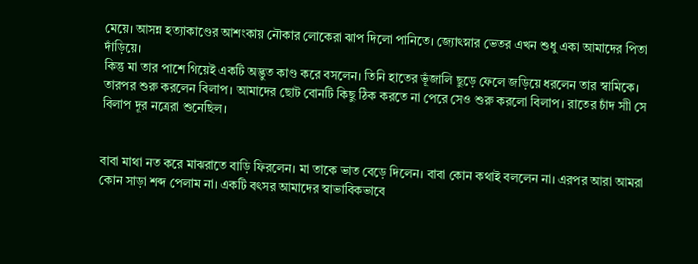মেয়ে। আসন্ন হত্যাকাণ্ডের আশংকায় নৌকার লোকেরা ঝাপ দিলো পানিতে। জ্যোৎস্নার ভেতর এখন শুধু একা আমাদের পিতা দাঁড়িয়ে।
কিন্তু মা তার পাশে গিয়েই একটি অদ্ভুত কাণ্ড করে বসলেন। তিনি হাতের ভূঁজালি ছুড়ে ফেলে জড়িয়ে ধরলেন তার স্বামিকে। তারপর শুরু করলেন বিলাপ। আমাদের ছোট বোনটি কিছু ঠিক করতে না পেরে সেও শুরু করলো বিলাপ। রাতের চাঁদ সাী সে বিলাপ দূর নত্রেরা শুনেছিল।


বাবা মাথা নত করে মাঝরাতে বাড়ি ফিরলেন। মা তাকে ভাত বেড়ে দিলেন। বাবা কোন কথাই বললেন না। এরপর আরা আমরা কোন সাড়া শব্দ পেলাম না। একটি বৎসর আমাদের স্বাভাবিকভাবে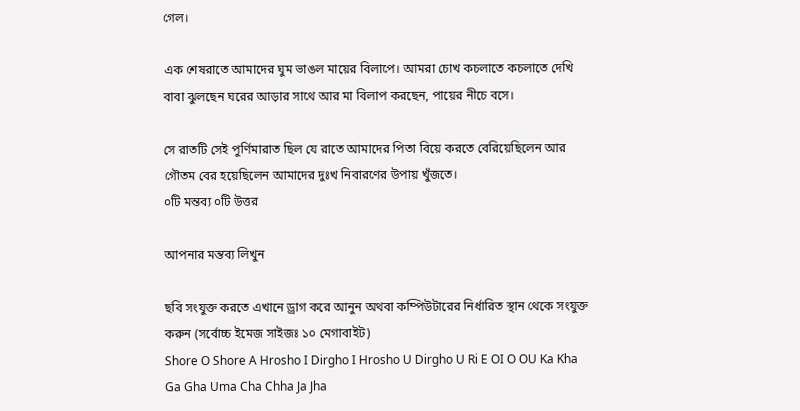গেল।

এক শেষরাতে আমাদের ঘুম ভাঙল মায়ের বিলাপে। আমরা চোখ কচলাতে কচলাতে দেখি বাবা ঝুলছেন ঘরের আড়ার সাথে আর মা বিলাপ করছেন, পায়ের নীচে বসে।

সে রাতটি সেই পুর্ণিমারাত ছিল যে রাতে আমাদের পিতা বিয়ে করতে বেরিয়েছিলেন আর গৌতম বের হয়েছিলেন আমাদের দুঃখ নিবারণের উপায় খুঁজতে।
০টি মন্তব্য ০টি উত্তর

আপনার মন্তব্য লিখুন

ছবি সংযুক্ত করতে এখানে ড্রাগ করে আনুন অথবা কম্পিউটারের নির্ধারিত স্থান থেকে সংযুক্ত করুন (সর্বোচ্চ ইমেজ সাইজঃ ১০ মেগাবাইট)
Shore O Shore A Hrosho I Dirgho I Hrosho U Dirgho U Ri E OI O OU Ka Kha Ga Gha Uma Cha Chha Ja Jha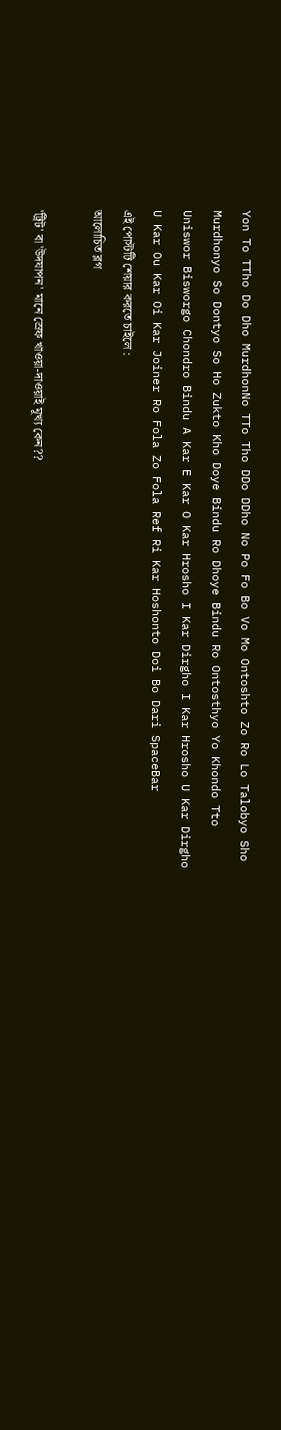Yon To TTho Do Dho MurdhonNo TTo Tho DDo DDho No Po Fo Bo Vo Mo Ontoshto Zo Ro Lo Talobyo Sho Murdhonyo So Dontyo So Ho Zukto Kho Doye Bindu Ro Dhoye Bindu Ro Ontosthyo Yo Khondo Tto Uniswor Bisworgo Chondro Bindu A Kar E Kar O Kar Hrosho I Kar Dirgho I Kar Hrosho U Kar Dirgho U Kar Ou Kar Oi Kar Joiner Ro Fola Zo Fola Ref Ri Kar Hoshonto Doi Bo Dari SpaceBar
এই পোস্টটি শেয়ার করতে চাইলে :
আলোচিত ব্লগ

'ট্রিট' বা 'উদযাপন' মানে স্রেফ খাওয়া-দাওয়াই মূখ্য কেন??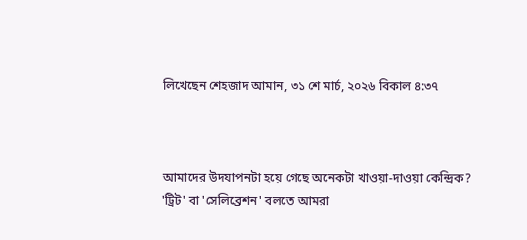লিখেছেন শেহজাদ আমান, ৩১ শে মার্চ, ২০২৬ বিকাল ৪:৩৭



আমাদের উদযাপনটা হয়ে গেছে অনেকটা খাওয়া-দাওয়া কেন্দ্রিক? 'ট্রিট' বা 'সেলিব্রেশন' বলতে আমরা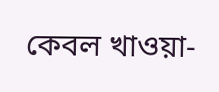কেবল খাওয়া-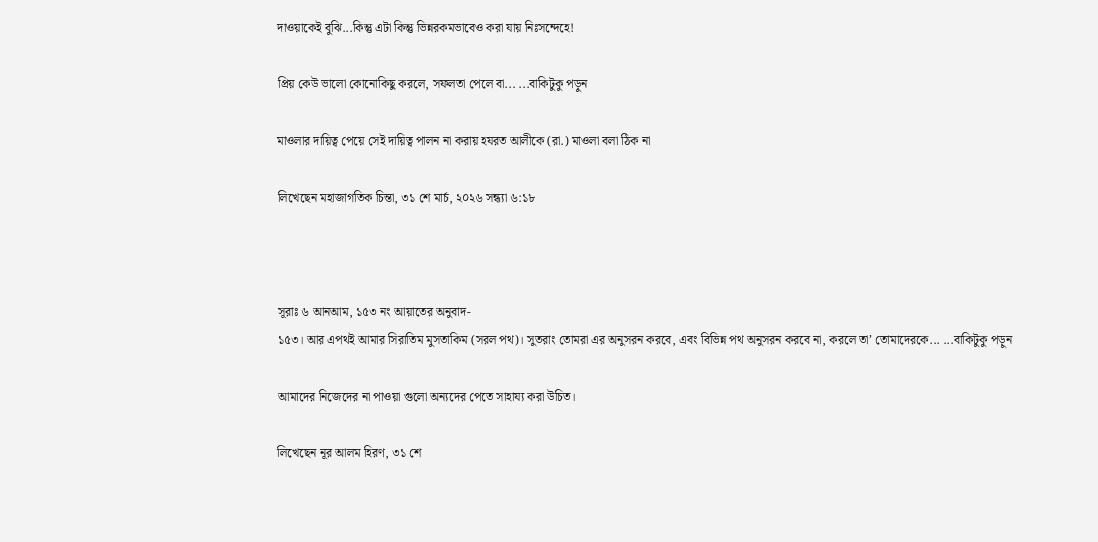দাওয়াকেই বুঝি...কিন্তু এটা কিন্তু ভিন্নরকমভাবেও করা যায় নিঃসন্দেহে!

প্রিয় কেউ ভালো কোনোকিছু করলে, সফলতা পেলে বা... ...বাকিটুকু পড়ুন

মাওলার দায়িত্ব পেয়ে সেই দায়িত্ব পালন না করায় হযরত আলীকে (রা.) মাওলা বলা ঠিক না

লিখেছেন মহাজাগতিক চিন্তা, ৩১ শে মার্চ, ২০২৬ সন্ধ্যা ৬:১৮



সূরাঃ ৬ আনআম, ১৫৩ নং আয়াতের অনুবাদ-
১৫৩। আর এপথই আমার সিরাতিম মুসতাকিম (সরল পথ)। সুতরাং তোমরা এর অনুসরন করবে, এবং বিভিন্ন পথ অনুসরন করবে না, করলে তা’ তোমাদেরকে... ...বাকিটুকু পড়ুন

আমাদের নিজেদের না পাওয়া গুলো অন্যদের পেতে সাহায্য করা উচিত।

লিখেছেন নূর আলম হিরণ, ৩১ শে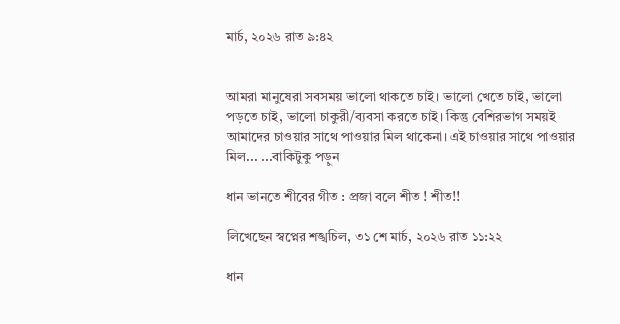মার্চ, ২০২৬ রাত ৯:৪২


আমরা মানুষেরা সবসময় ভালো থাকতে চাই। ভালো খেতে চাই, ভালো পড়তে চাই, ভালো চাকুরী/ব্যবসা করতে চাই। কিন্তু বেশিরভাগ সময়ই আমাদের চাওয়ার সাথে পাওয়ার মিল থাকেনা। এই চাওয়ার সাথে পাওয়ার মিল... ...বাকিটুকু পড়ুন

ধান ভানতে শীবের গীত : প্রজা বলে শীত ! শীত!!

লিখেছেন স্বপ্নের শঙ্খচিল, ৩১ শে মার্চ, ২০২৬ রাত ১১:২২

ধান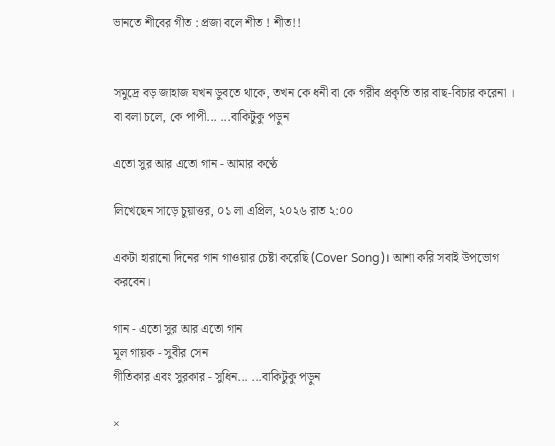ভানতে শীবের গীত : প্রজা বলে শীত ! শীত!!


সমুদ্রে বড় জাহাজ যখন ডুবতে থাকে, তখন কে ধনী বা কে গরীব প্রকৃতি তার বাছ-বিচার করেনা ।
বা বলা চলে, কে পাপী... ...বাকিটুকু পড়ুন

এতো সুর আর এতো গান - আমার কণ্ঠে

লিখেছেন সাড়ে চুয়াত্তর, ০১ লা এপ্রিল, ২০২৬ রাত ২:০০

একটা হারানো দিনের গান গাওয়ার চেষ্টা করেছি (Cover Song)। আশা করি সবাই উপভোগ করবেন।

গান - এতো সুর আর এতো গান
মূল গায়ক - সুবীর সেন
গীতিকার এবং সুরকার - সুধিন... ...বাকিটুকু পড়ুন

×